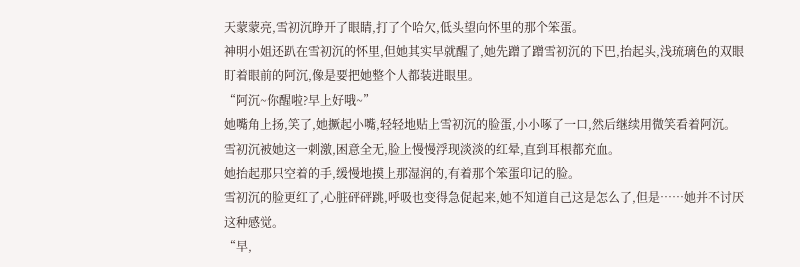天蒙蒙亮,雪初沉睁开了眼睛,打了个哈欠,低头望向怀里的那个笨蛋。
神明小姐还趴在雪初沉的怀里,但她其实早就醒了,她先蹭了蹭雪初沉的下巴,抬起头,浅琉璃色的双眼盯着眼前的阿沉,像是要把她整个人都装进眼里。
“阿沉~你醒啦?早上好哦~”
她嘴角上扬,笑了,她撅起小嘴,轻轻地贴上雪初沉的脸蛋,小小啄了一口,然后继续用微笑看着阿沉。
雪初沉被她这一刺激,困意全无,脸上慢慢浮现淡淡的红晕,直到耳根都充血。
她抬起那只空着的手,缓慢地摸上那湿润的,有着那个笨蛋印记的脸。
雪初沉的脸更红了,心脏砰砰跳,呼吸也变得急促起来,她不知道自己这是怎么了,但是……她并不讨厌这种感觉。
“早,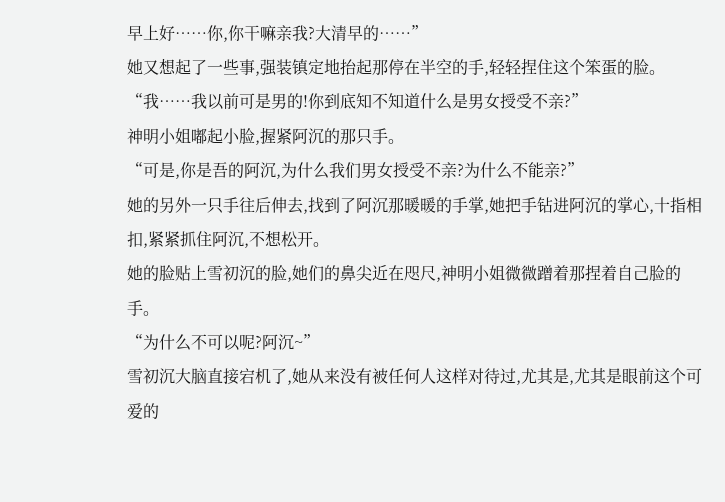早上好……你,你干嘛亲我?大清早的……”
她又想起了一些事,强装镇定地抬起那停在半空的手,轻轻捏住这个笨蛋的脸。
“我……我以前可是男的!你到底知不知道什么是男女授受不亲?”
神明小姐嘟起小脸,握紧阿沉的那只手。
“可是,你是吾的阿沉,为什么我们男女授受不亲?为什么不能亲?”
她的另外一只手往后伸去,找到了阿沉那暖暖的手掌,她把手钻进阿沉的掌心,十指相扣,紧紧抓住阿沉,不想松开。
她的脸贴上雪初沉的脸,她们的鼻尖近在咫尺,神明小姐微微蹭着那捏着自己脸的手。
“为什么不可以呢?阿沉~”
雪初沉大脑直接宕机了,她从来没有被任何人这样对待过,尤其是,尤其是眼前这个可爱的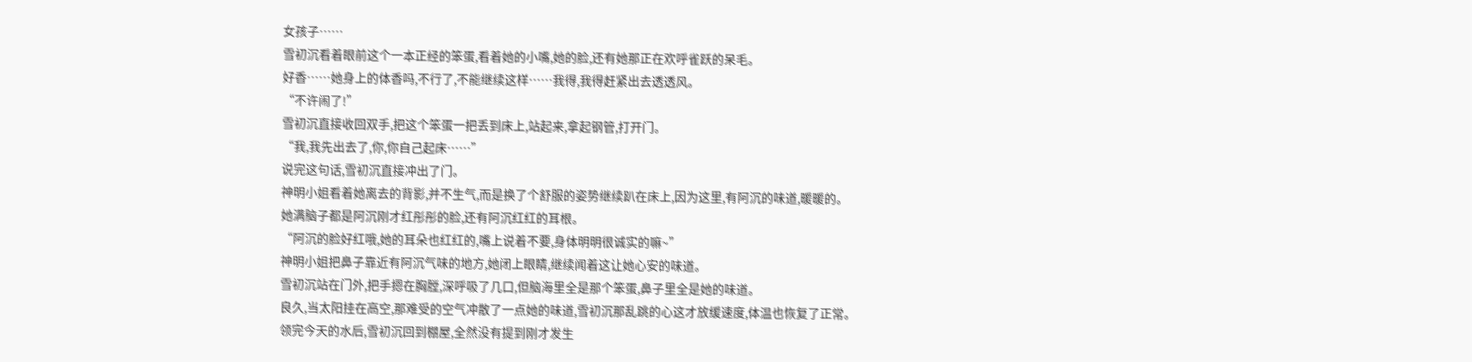女孩子……
雪初沉看着眼前这个一本正经的笨蛋,看着她的小嘴,她的脸,还有她那正在欢呼雀跃的呆毛。
好香……她身上的体香吗,不行了,不能继续这样……我得,我得赶紧出去透透风。
“不许闹了!”
雪初沉直接收回双手,把这个笨蛋一把丢到床上,站起来,拿起钢管,打开门。
“我,我先出去了,你,你自己起床……”
说完这句话,雪初沉直接冲出了门。
神明小姐看着她离去的背影,并不生气,而是换了个舒服的姿势继续趴在床上,因为这里,有阿沉的味道,暖暖的。
她满脑子都是阿沉刚才红彤彤的脸,还有阿沉红红的耳根。
“阿沉的脸好红哦,她的耳朵也红红的,嘴上说着不要,身体明明很诚实的嘛~”
神明小姐把鼻子靠近有阿沉气味的地方,她闭上眼睛,继续闻着这让她心安的味道。
雪初沉站在门外,把手摁在胸膛,深呼吸了几口,但脑海里全是那个笨蛋,鼻子里全是她的味道。
良久,当太阳挂在高空,那难受的空气冲散了一点她的味道,雪初沉那乱跳的心这才放缓速度,体温也恢复了正常。
领完今天的水后,雪初沉回到棚屋,全然没有提到刚才发生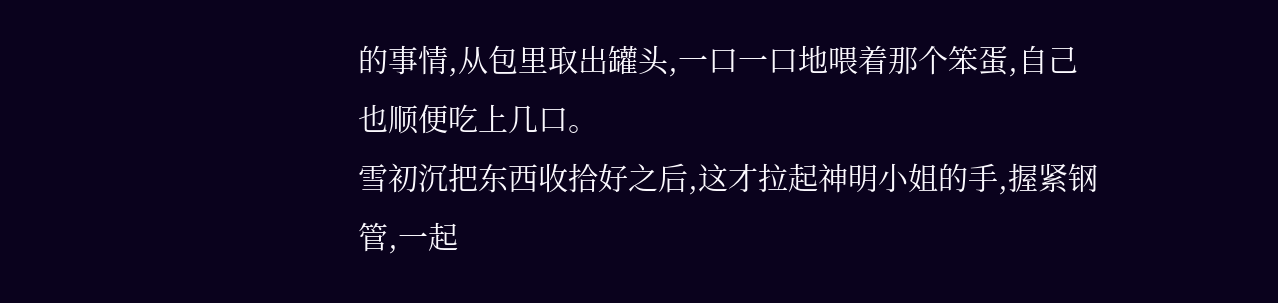的事情,从包里取出罐头,一口一口地喂着那个笨蛋,自己也顺便吃上几口。
雪初沉把东西收拾好之后,这才拉起神明小姐的手,握紧钢管,一起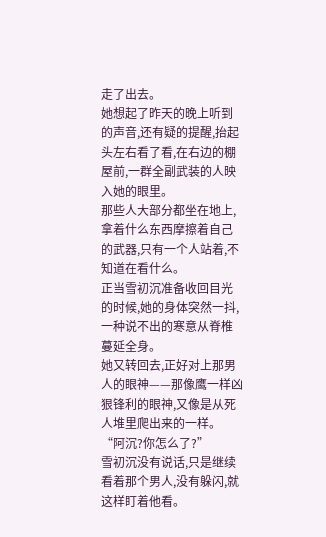走了出去。
她想起了昨天的晚上听到的声音,还有疑的提醒,抬起头左右看了看,在右边的棚屋前,一群全副武装的人映入她的眼里。
那些人大部分都坐在地上,拿着什么东西摩擦着自己的武器,只有一个人站着,不知道在看什么。
正当雪初沉准备收回目光的时候,她的身体突然一抖,一种说不出的寒意从脊椎蔓延全身。
她又转回去,正好对上那男人的眼神——那像鹰一样凶狠锋利的眼神,又像是从死人堆里爬出来的一样。
“阿沉?你怎么了?”
雪初沉没有说话,只是继续看着那个男人,没有躲闪,就这样盯着他看。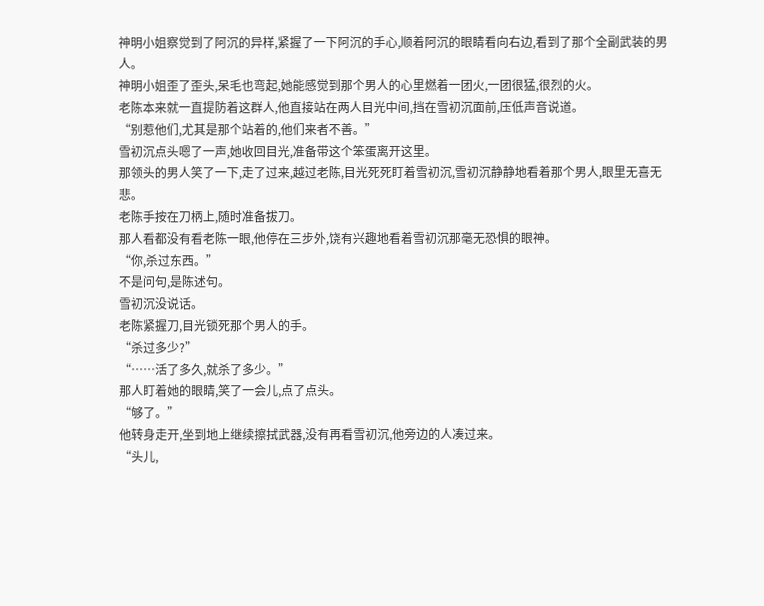神明小姐察觉到了阿沉的异样,紧握了一下阿沉的手心,顺着阿沉的眼睛看向右边,看到了那个全副武装的男人。
神明小姐歪了歪头,呆毛也弯起,她能感觉到那个男人的心里燃着一团火,一团很猛,很烈的火。
老陈本来就一直提防着这群人,他直接站在两人目光中间,挡在雪初沉面前,压低声音说道。
“别惹他们,尤其是那个站着的,他们来者不善。”
雪初沉点头嗯了一声,她收回目光,准备带这个笨蛋离开这里。
那领头的男人笑了一下,走了过来,越过老陈,目光死死盯着雪初沉,雪初沉静静地看着那个男人,眼里无喜无悲。
老陈手按在刀柄上,随时准备拔刀。
那人看都没有看老陈一眼,他停在三步外,饶有兴趣地看着雪初沉那毫无恐惧的眼神。
“你,杀过东西。”
不是问句,是陈述句。
雪初沉没说话。
老陈紧握刀,目光锁死那个男人的手。
“杀过多少?”
“……活了多久,就杀了多少。”
那人盯着她的眼睛,笑了一会儿,点了点头。
“够了。”
他转身走开,坐到地上继续擦拭武器,没有再看雪初沉,他旁边的人凑过来。
“头儿,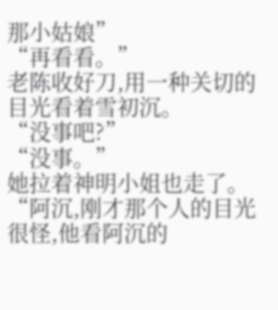那小姑娘”
“再看看。”
老陈收好刀,用一种关切的目光看着雪初沉。
“没事吧?”
“没事。”
她拉着神明小姐也走了。
“阿沉,刚才那个人的目光很怪,他看阿沉的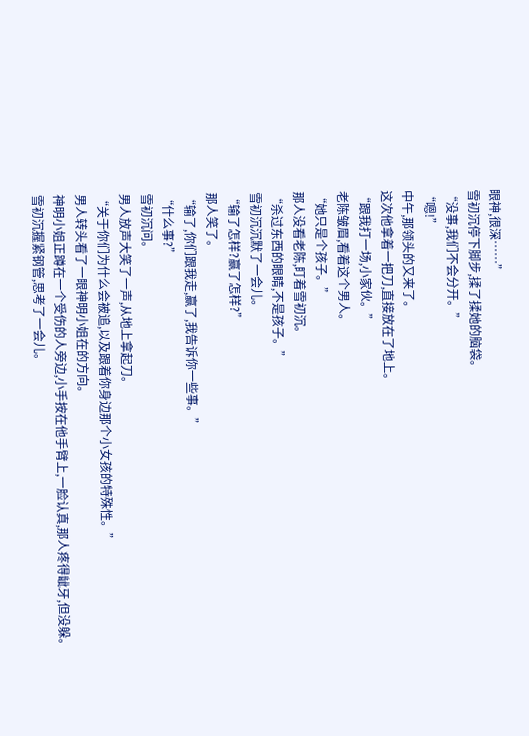眼神,很深……”
雪初沉停下脚步,揉了揉她的脑袋。
“没事,我们不会分开。”
“嗯!”
中午,那领头的又来了。
这次他拿着一把刀,直接放在了地上。
“跟我打一场,小家伙。”
老陈皱眉,看着这个男人。
“她只是个孩子。”
那人没看老陈,盯着雪初沉。
“杀过东西的眼睛,不是孩子。”
雪初沉沉默了一会儿。
“输了怎样?赢了怎样?”
那人笑了。
“输了,你们跟我走,赢了,我告诉你一些事。”
“什么事?”
雪初沉问。
男人放声大笑了一声,从地上拿起刀。
“关于你们为什么会被追,以及跟着你身边那个小女孩的特殊性。”
男人转头看了一眼神明小姐在的方向。
神明小姐正蹲在一个受伤的人旁边,小手按在他手臂上,一脸认真,那人疼得龇牙,但没躲。
雪初沉握紧钢管,思考了一会儿。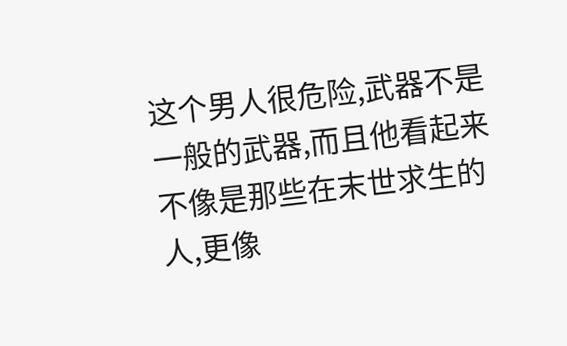这个男人很危险,武器不是一般的武器,而且他看起来不像是那些在末世求生的人,更像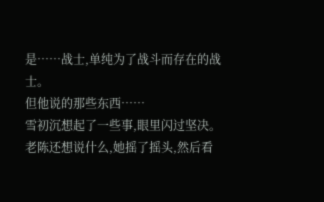是……战士,单纯为了战斗而存在的战士。
但他说的那些东西……
雪初沉想起了一些事,眼里闪过坚决。
老陈还想说什么,她摇了摇头,然后看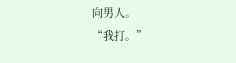向男人。
“我打。”